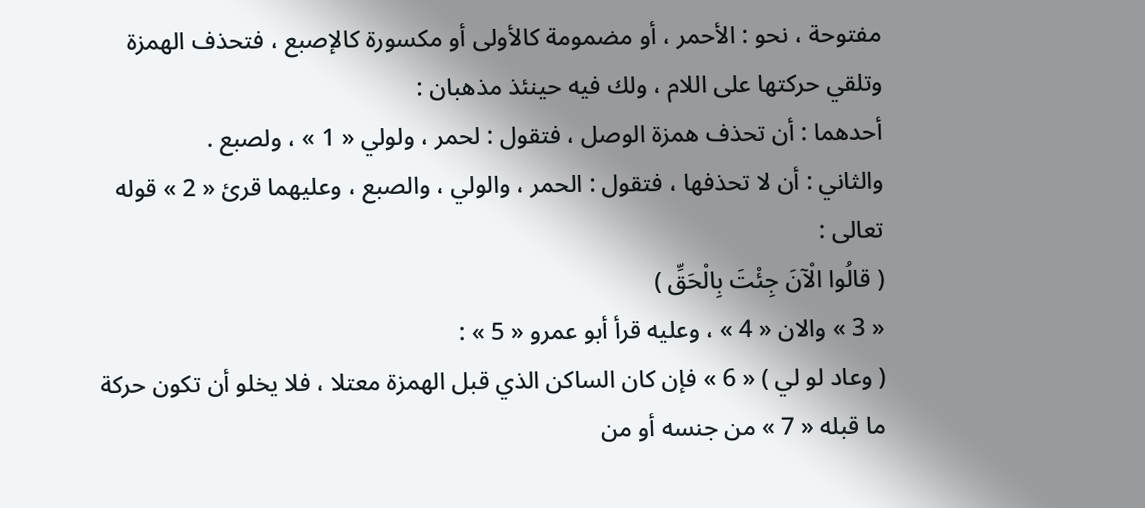مفتوحة ، نحو : الأحمر ، أو مضمومة كالأولى أو مكسورة كالإصبع ، فتحذف الهمزة وتلقي حركتها على اللام ، ولك فيه حينئذ مذهبان :
أحدهما : أن تحذف همزة الوصل ، فتقول : لحمر ، ولولي « 1 » ، ولصبع .
والثاني : أن لا تحذفها ، فتقول : الحمر ، والولي ، والصبع ، وعليهما قرئ « 2 » قوله تعالى :
( قالُوا الْآنَ جِئْتَ بِالْحَقِّ )
« 3 » والان « 4 » ، وعليه قرأ أبو عمرو « 5 » :
( وعاد لو لي ) « 6 » فإن كان الساكن الذي قبل الهمزة معتلا ، فلا يخلو أن تكون حركة ما قبله « 7 » من جنسه أو من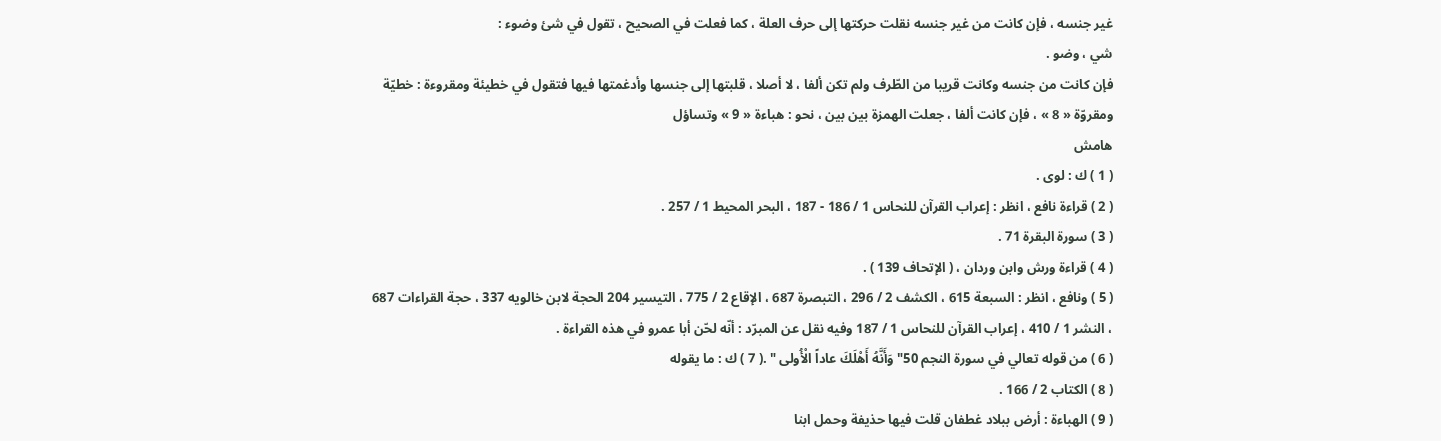غير جنسه ، فإن كانت من غير جنسه نقلت حركتها إلى حرف العلة ، كما فعلت في الصحيح ، تقول في شئ وضوء :
شي ، وضو .
فإن كانت من جنسه وكانت قريبا من الطّرف ولم تكن ألفا ، لا أصلا ، قلبتها إلى جنسها وأدغمتها فيها فتقول في خطيئة ومقروءة : خطيّة ومقروّة « 8 » ، فإن كانت ألفا ، جعلت الهمزة بين بين ، نحو : هباءة « 9 » وتساؤل
هامش
( 1 ) ك : لوى .
( 2 ) قراءة نافع ، انظر : إعراب القرآن للنحاس 1 / 186 - 187 ، البحر المحيط 1 / 257 .
( 3 ) سورة البقرة 71 .
( 4 ) قراءة ورش وابن وردان ، ( الإتحاف 139 ) .
( 5 ) ونافع ، انظر : السبعة 615 ، الكشف 2 / 296 ، التبصرة 687 ، الإقاع 2 / 775 ، التيسير 204 الحجة لابن خالويه 337 ، حجة القراءات 687 ، النشر 1 / 410 ، إعراب القرآن للنحاس 1 / 187 وفيه نقل عن المبرّد : أنّه لحّن أبا عمرو في هذه القراءة .
( 6 ) من قوله تعالي في سورة النجم 50" وَأَنَّهُ أَهْلَكَ عاداً الْأُولى " .( 7 ) ك : ما يقوله
( 8 ) الكتاب 2 / 166 .
( 9 ) الهباءة : أرض ببلاد غطفان قلت فيها حذيفة وحمل ابنا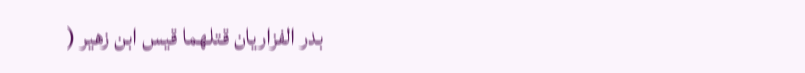بدر الفزاريان قتلهما قيس ابن زهير (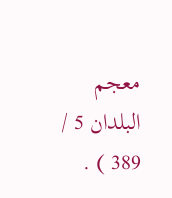معجم البلدان 5 / 389 ) .